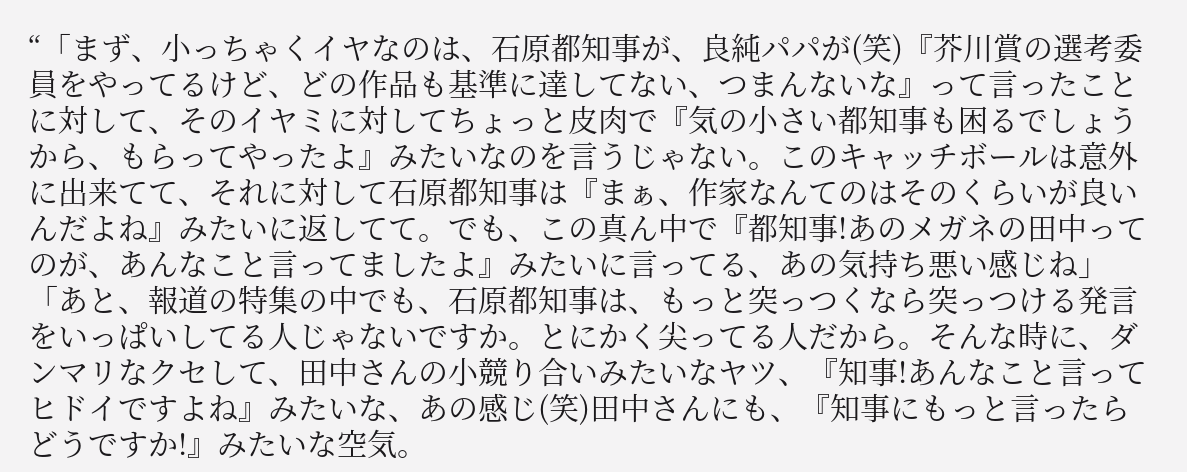“「まず、小っちゃくイヤなのは、石原都知事が、良純パパが(笑)『芥川賞の選考委員をやってるけど、どの作品も基準に達してない、つまんないな』って言ったことに対して、そのイヤミに対してちょっと皮肉で『気の小さい都知事も困るでしょうから、もらってやったよ』みたいなのを言うじゃない。このキャッチボールは意外に出来てて、それに対して石原都知事は『まぁ、作家なんてのはそのくらいが良いんだよね』みたいに返してて。でも、この真ん中で『都知事!あのメガネの田中ってのが、あんなこと言ってましたよ』みたいに言ってる、あの気持ち悪い感じね」
「あと、報道の特集の中でも、石原都知事は、もっと突っつくなら突っつける発言をいっぱいしてる人じゃないですか。とにかく尖ってる人だから。そんな時に、ダンマリなクセして、田中さんの小競り合いみたいなヤツ、『知事!あんなこと言ってヒドイですよね』みたいな、あの感じ(笑)田中さんにも、『知事にもっと言ったらどうですか!』みたいな空気。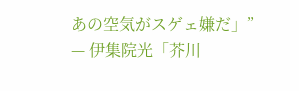あの空気がスゲェ嫌だ」”
— 伊集院光「芥川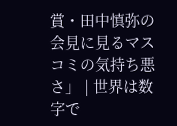賞・田中慎弥の会見に見るマスコミの気持ち悪さ」 | 世界は数字で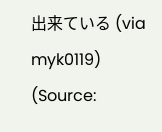出来ている (via myk0119)
(Source: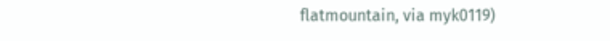flatmountain, via myk0119)